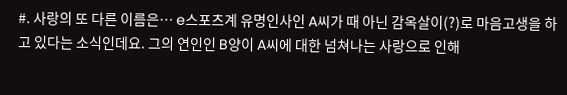#. 사랑의 또 다른 이름은… e스포츠계 유명인사인 A씨가 때 아닌 감옥살이(?)로 마음고생을 하고 있다는 소식인데요. 그의 연인인 B양이 A씨에 대한 넘쳐나는 사랑으로 인해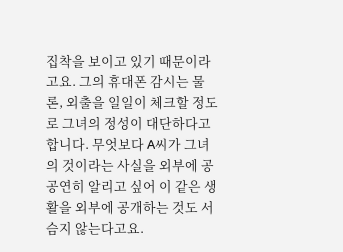집착을 보이고 있기 때문이라고요. 그의 휴대폰 감시는 물론, 외출을 일일이 체크할 정도로 그녀의 정성이 대단하다고 합니다. 무엇보다 A씨가 그녀의 것이라는 사실을 외부에 공공연히 알리고 싶어 이 같은 생활을 외부에 공개하는 것도 서슴지 않는다고요.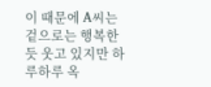이 때문에 A씨는 겉으로는 행복한 듯 웃고 있지만 하루하루 옥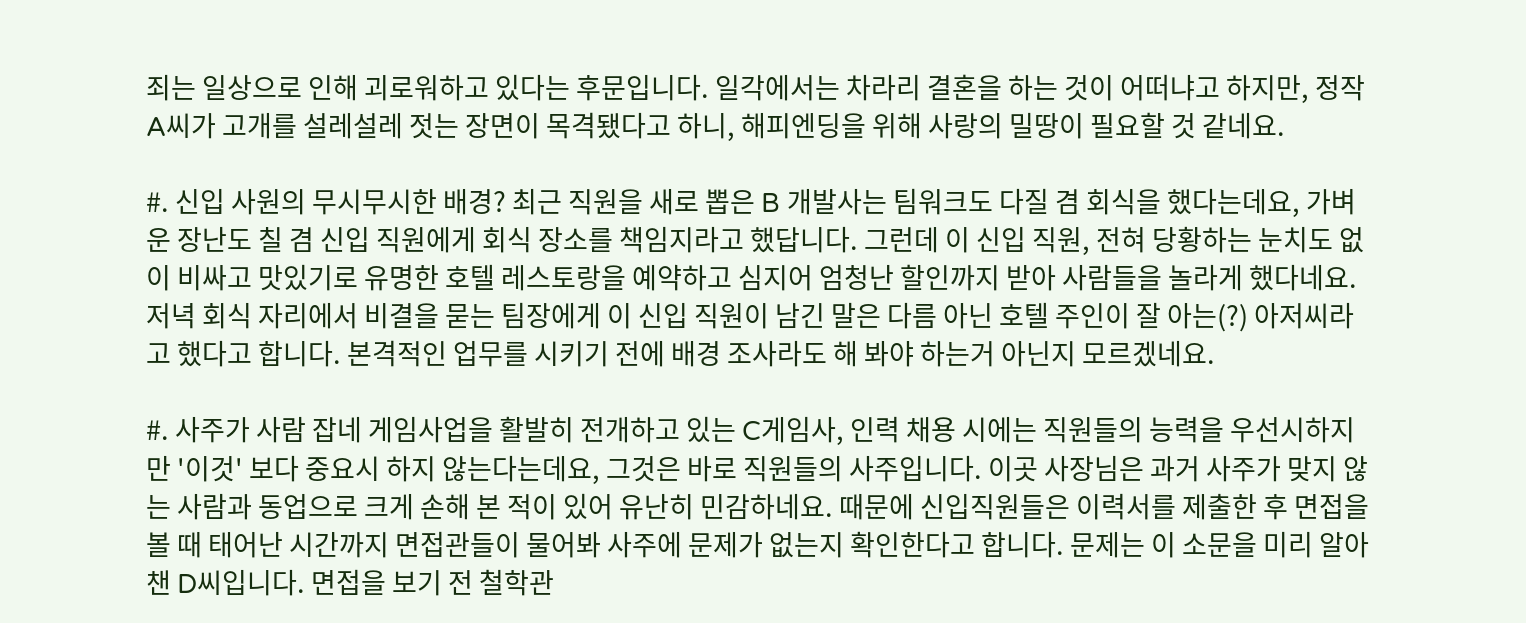죄는 일상으로 인해 괴로워하고 있다는 후문입니다. 일각에서는 차라리 결혼을 하는 것이 어떠냐고 하지만, 정작 A씨가 고개를 설레설레 젓는 장면이 목격됐다고 하니, 해피엔딩을 위해 사랑의 밀땅이 필요할 것 같네요.

#. 신입 사원의 무시무시한 배경? 최근 직원을 새로 뽑은 B 개발사는 팀워크도 다질 겸 회식을 했다는데요, 가벼운 장난도 칠 겸 신입 직원에게 회식 장소를 책임지라고 했답니다. 그런데 이 신입 직원, 전혀 당황하는 눈치도 없이 비싸고 맛있기로 유명한 호텔 레스토랑을 예약하고 심지어 엄청난 할인까지 받아 사람들을 놀라게 했다네요. 저녁 회식 자리에서 비결을 묻는 팀장에게 이 신입 직원이 남긴 말은 다름 아닌 호텔 주인이 잘 아는(?) 아저씨라고 했다고 합니다. 본격적인 업무를 시키기 전에 배경 조사라도 해 봐야 하는거 아닌지 모르겠네요.

#. 사주가 사람 잡네 게임사업을 활발히 전개하고 있는 C게임사, 인력 채용 시에는 직원들의 능력을 우선시하지만 '이것' 보다 중요시 하지 않는다는데요, 그것은 바로 직원들의 사주입니다. 이곳 사장님은 과거 사주가 맞지 않는 사람과 동업으로 크게 손해 본 적이 있어 유난히 민감하네요. 때문에 신입직원들은 이력서를 제출한 후 면접을 볼 때 태어난 시간까지 면접관들이 물어봐 사주에 문제가 없는지 확인한다고 합니다. 문제는 이 소문을 미리 알아챈 D씨입니다. 면접을 보기 전 철학관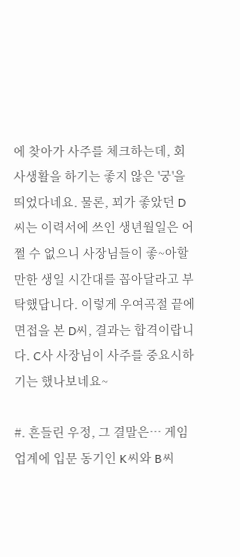에 찾아가 사주를 체크하는데, 회사생활을 하기는 좋지 않은 '궁'을 띄었다네요. 물론, 꾀가 좋았던 D씨는 이력서에 쓰인 생년월일은 어쩔 수 없으니 사장님들이 좋~아할만한 생일 시간대를 꼽아달라고 부탁했답니다. 이렇게 우여곡절 끝에 면접을 본 D씨, 결과는 합격이랍니다. C사 사장님이 사주를 중요시하기는 했나보네요~

#. 흔들린 우정, 그 결말은… 게임업계에 입문 동기인 K씨와 B씨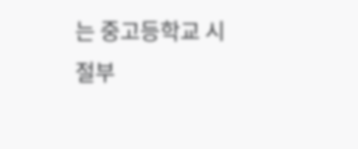는 중고등학교 시절부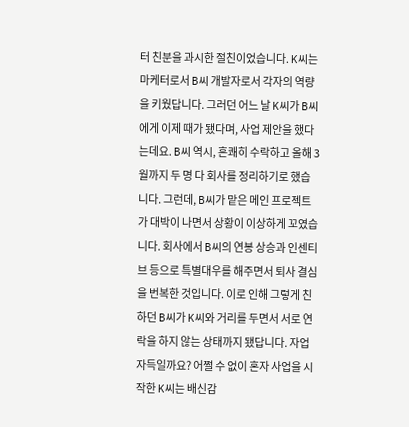터 친분을 과시한 절친이었습니다. K씨는 마케터로서 B씨 개발자로서 각자의 역량을 키웠답니다. 그러던 어느 날 K씨가 B씨에게 이제 때가 됐다며, 사업 제안을 했다는데요. B씨 역시, 흔쾌히 수락하고 올해 3월까지 두 명 다 회사를 정리하기로 했습니다. 그런데, B씨가 맡은 메인 프로젝트가 대박이 나면서 상황이 이상하게 꼬였습니다. 회사에서 B씨의 연봉 상승과 인센티브 등으로 특별대우를 해주면서 퇴사 결심을 번복한 것입니다. 이로 인해 그렇게 친하던 B씨가 K씨와 거리를 두면서 서로 연락을 하지 않는 상태까지 됐답니다. 자업자득일까요? 어쩔 수 없이 혼자 사업을 시작한 K씨는 배신감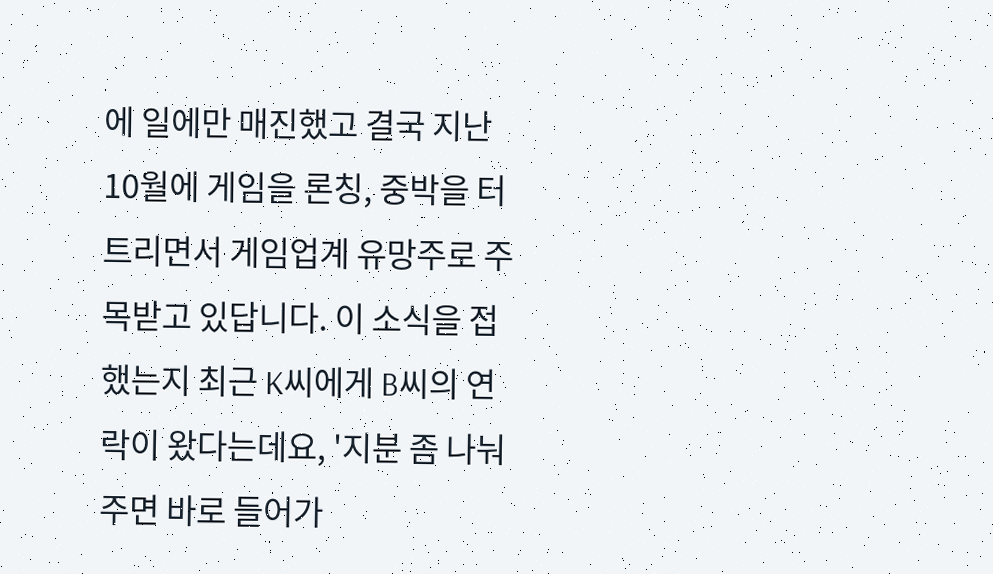에 일에만 매진했고 결국 지난 10월에 게임을 론칭, 중박을 터트리면서 게임업계 유망주로 주목받고 있답니다. 이 소식을 접했는지 최근 K씨에게 B씨의 연락이 왔다는데요, '지분 좀 나눠주면 바로 들어가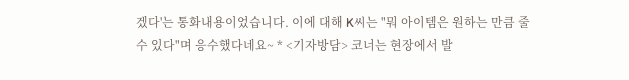겠다'는 통화내용이었습니다. 이에 대해 K씨는 "뭐 아이템은 원하는 만큼 줄 수 있다"며 응수했다네요~ * <기자방담> 코너는 현장에서 발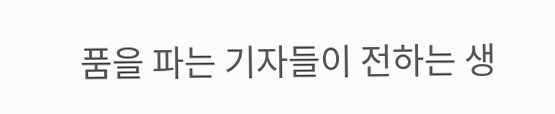품을 파는 기자들이 전하는 생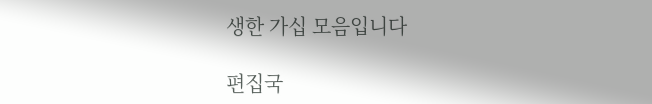생한 가십 모음입니다

편집국